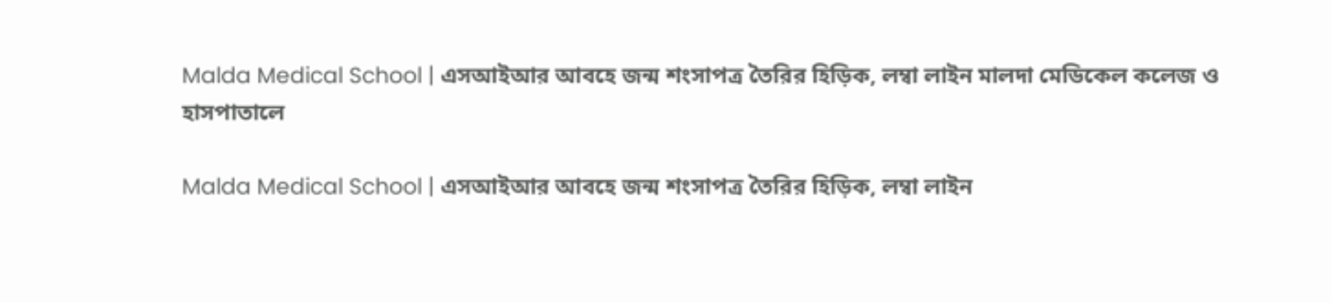Malda Medical School | এসআইআর আবহে জন্ম শংসাপত্র তৈরির হিড়িক, লম্বা লাইন মালদা মেডিকেল কলেজ ও হাসপাতালে

Malda Medical School | এসআইআর আবহে জন্ম শংসাপত্র তৈরির হিড়িক, লম্বা লাইন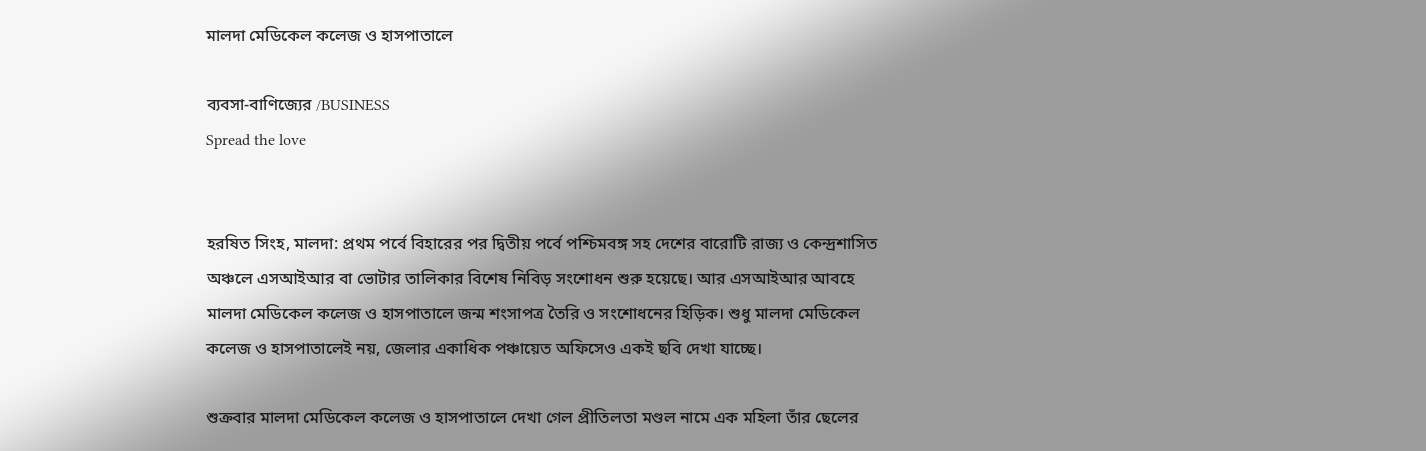মালদা মেডিকেল কলেজ ও হাসপাতালে

ব্যবসা-বাণিজ্যের /BUSINESS
Spread the love


হরষিত সিংহ, মালদা: প্রথম পর্বে বিহারের পর দ্বিতীয় পর্বে পশ্চিমবঙ্গ সহ দেশের বারোটি রাজ্য ও কেন্দ্রশাসিত অঞ্চলে এসআইআর বা ভোটার তালিকার বিশেষ নিবিড় সংশোধন শুরু হয়েছে। আর এসআইআর আবহে মালদা মেডিকেল কলেজ ও হাসপাতালে জন্ম শংসাপত্র তৈরি ও সংশোধনের হিড়িক। শুধু মালদা মেডিকেল কলেজ ও হাসপাতালেই নয়, জেলার একাধিক পঞ্চায়েত অফিসেও একই ছবি দেখা যাচ্ছে।

শুক্রবার মালদা মেডিকেল কলেজ ও হাসপাতালে দেখা গেল প্রীতিলতা মণ্ডল নামে এক মহিলা তাঁর ছেলের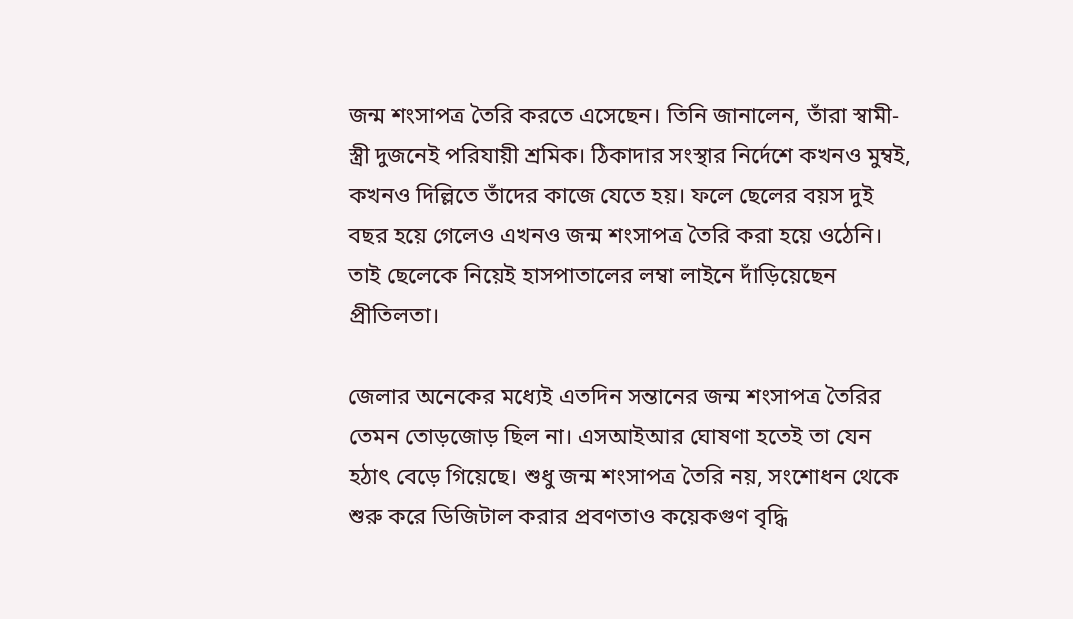জন্ম শংসাপত্র তৈরি করতে এসেছেন। তিনি জানালেন, তাঁরা স্বামী-স্ত্রী দুজনেই পরিযায়ী শ্রমিক। ঠিকাদার সংস্থার নির্দেশে কখনও মুম্বই, কখনও দিল্লিতে তাঁদের কাজে যেতে হয়। ফলে ছেলের বয়স দুই বছর হয়ে গেলেও এখনও জন্ম শংসাপত্র তৈরি করা হয়ে ওঠেনি। তাই ছেলেকে নিয়েই হাসপাতালের লম্বা লাইনে দাঁড়িয়েছেন প্রীতিলতা।

জেলার অনেকের মধ্যেই এতদিন সন্তানের জন্ম শংসাপত্র তৈরির তেমন তোড়জোড় ছিল না। এসআইআর ঘোষণা হতেই তা যেন হঠাৎ বেড়ে গিয়েছে। শুধু জন্ম শংসাপত্র তৈরি নয়, সংশোধন থেকে শুরু করে ডিজিটাল করার প্রবণতাও কয়েকগুণ বৃদ্ধি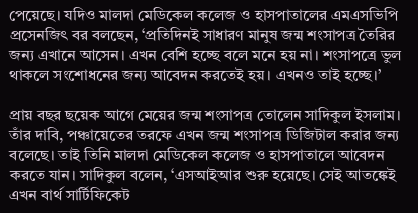পেয়েছে। যদিও মালদা মেডিকেল কলেজ ও হাসপাতালের এমএসভিপি প্রসেনজিৎ বর বলছেন, ‘প্রতিদিনই সাধারণ মানুষ জন্ম শংসাপত্র তৈরির জন্য এখানে আসেন। এখন বেশি হচ্ছে বলে মনে হয় না। শংসাপত্রে ভুল থাকলে সংশোধনের জন্য আবেদন করতেই হয়। এখনও তাই হচ্ছে।’

প্রায় বছর ছয়েক আগে মেয়ের জন্ম শংসাপত্র তোলেন সাদিকুল ইসলাম। তাঁর দাবি, পঞ্চায়েতের তরফে এখন জন্ম শংসাপত্র ডিজিটাল করার জন্য বলেছে। তাই তিনি মালদা মেডিকেল কলেজ ও হাসপাতালে আবেদন করতে যান। সাদিকুল বলেন, ‘এসআইআর শুরু হয়েছে। সেই আতঙ্কেই এখন বার্থ সার্টিফিকেট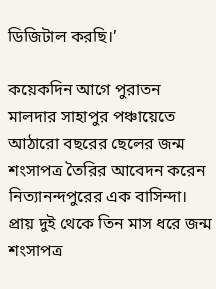ডিজিটাল করছি।’

কয়েকদিন আগে পুরাতন মালদার সাহাপুর পঞ্চায়েতে আঠারো বছরের ছেলের জন্ম শংসাপত্র তৈরির আবেদন করেন নিত্যানন্দপুরের এক বাসিন্দা। প্রায় দুই থেকে তিন মাস ধরে জন্ম শংসাপত্র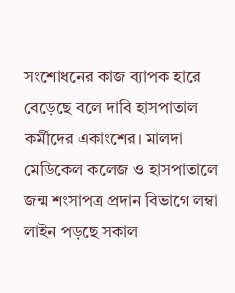সংশোধনের কাজ ব্যাপক হারে বেড়েছে বলে দাবি হাসপাতাল কর্মীদের একাংশের। মালদা মেডিকেল কলেজ ও হাসপাতালে জন্ম শংসাপত্র প্রদান বিভাগে লম্বা লাইন পড়ছে সকাল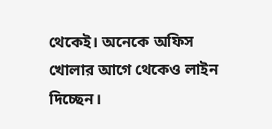থেকেই। অনেকে অফিস খোলার আগে থেকেও লাইন দিচ্ছেন।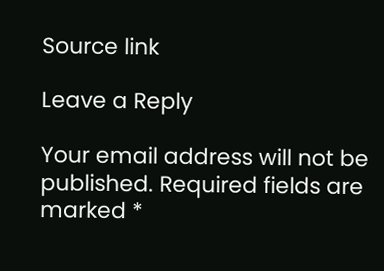Source link

Leave a Reply

Your email address will not be published. Required fields are marked *